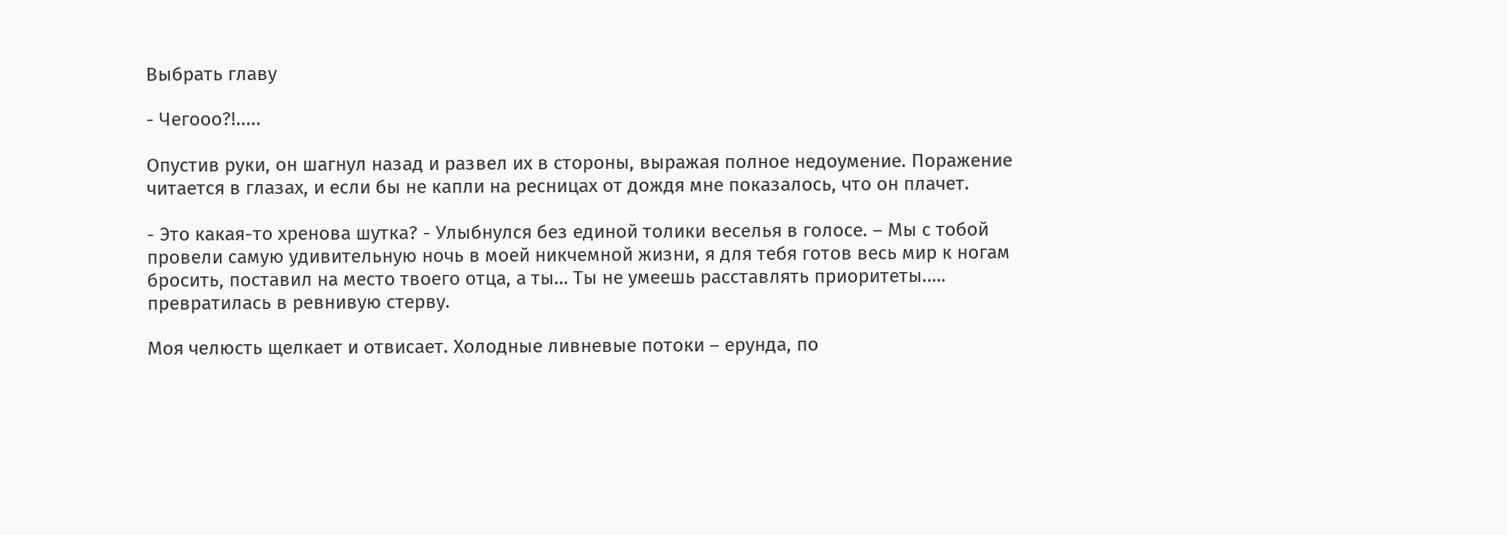Выбрать главу

- Чегооо?!.....

Опустив руки, он шагнул назад и развел их в стороны, выражая полное недоумение. Поражение читается в глазах, и если бы не капли на ресницах от дождя мне показалось, что он плачет.

- Это какая-то хренова шутка? - Улыбнулся без единой толики веселья в голосе. – Мы с тобой провели самую удивительную ночь в моей никчемной жизни, я для тебя готов весь мир к ногам бросить, поставил на место твоего отца, а ты… Ты не умеешь расставлять приоритеты.…. превратилась в ревнивую стерву.

Моя челюсть щелкает и отвисает. Холодные ливневые потоки – ерунда, по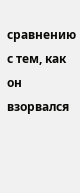сравнению с тем, как он взорвался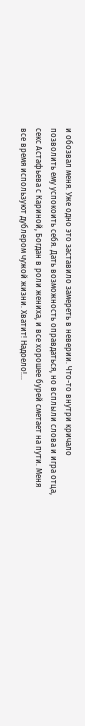и обозвал меня. Уже одно это заставило замереть в неверии. Что-то внутри кричало позволить ему успокоить себя. Дать возможность оправдаться, но всплыли слова и игра отца, секс Астафьева с Кариной, Богдан в роли жениха, и все хорошее бурей сметает на пути. Меня все время используют дублером чужой жизни. Хватит! Надоело!...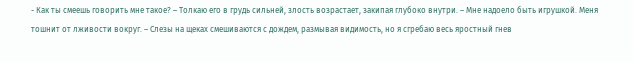- Как ты смеешь говорить мне такое? – Толкаю его в грудь сильней, злость возрастает, закипая глубоко внутри. – Мне надоело быть игрушкой. Меня тошнит от лживости вокруг. – Слезы на щеках смешиваются с дождем, размывая видимость, но я сгребаю весь яростный гнев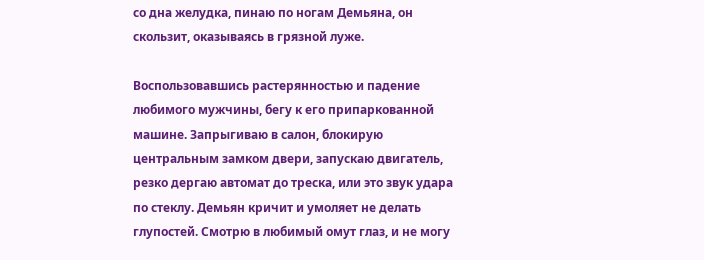со дна желудка, пинаю по ногам Демьяна, он скользит, оказываясь в грязной луже.

Воспользовавшись растерянностью и падение любимого мужчины, бегу к его припаркованной машине. Запрыгиваю в салон, блокирую центральным замком двери, запускаю двигатель, резко дергаю автомат до треска, или это звук удара по стеклу. Демьян кричит и умоляет не делать глупостей. Смотрю в любимый омут глаз, и не могу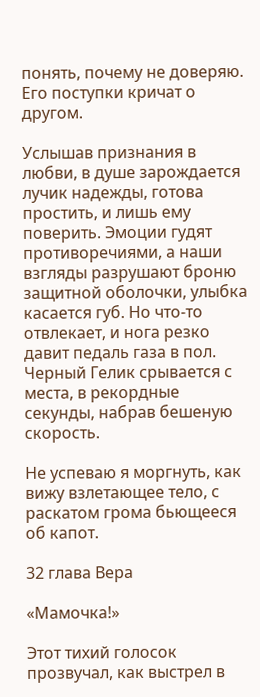понять, почему не доверяю. Его поступки кричат о другом.

Услышав признания в любви, в душе зарождается лучик надежды, готова простить, и лишь ему поверить. Эмоции гудят противоречиями, а наши взгляды разрушают броню защитной оболочки, улыбка касается губ. Но что-то отвлекает, и нога резко давит педаль газа в пол. Черный Гелик срывается с места, в рекордные секунды, набрав бешеную скорость.

Не успеваю я моргнуть, как вижу взлетающее тело, с раскатом грома бьющееся об капот.

32 глава Вера

«Мамочка!»

Этот тихий голосок прозвучал, как выстрел в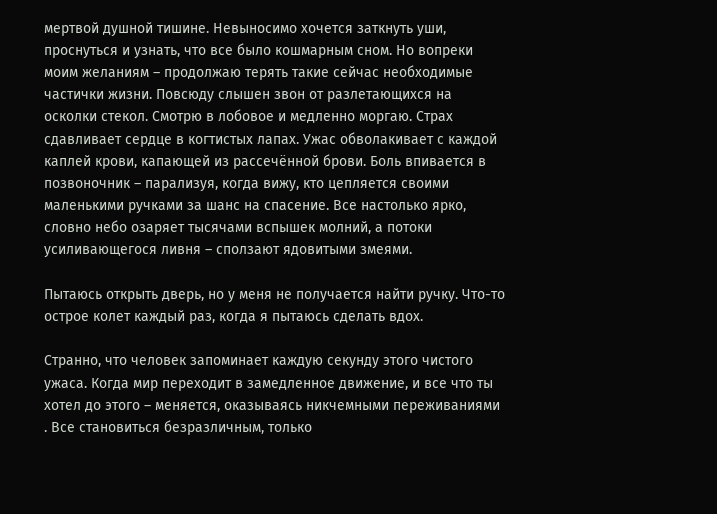мертвой душной тишине. Невыносимо хочется заткнуть уши, проснуться и узнать, что все было кошмарным сном. Но вопреки моим желаниям – продолжаю терять такие сейчас необходимые частички жизни. Повсюду слышен звон от разлетающихся на осколки стекол. Смотрю в лобовое и медленно моргаю. Страх сдавливает сердце в когтистых лапах. Ужас обволакивает с каждой каплей крови, капающей из рассечённой брови. Боль впивается в позвоночник – парализуя, когда вижу, кто цепляется своими маленькими ручками за шанс на спасение. Все настолько ярко, словно небо озаряет тысячами вспышек молний, а потоки усиливающегося ливня – сползают ядовитыми змеями.

Пытаюсь открыть дверь, но у меня не получается найти ручку. Что-то острое колет каждый раз, когда я пытаюсь сделать вдох.

Странно, что человек запоминает каждую секунду этого чистого ужаса. Когда мир переходит в замедленное движение, и все что ты хотел до этого – меняется, оказываясь никчемными переживаниями . Все становиться безразличным, только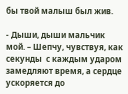бы твой малыш был жив.

- Дыши, дыши мальчик мой. – Шепчу, чувствуя, как секунды  с каждым ударом замедляют время, а сердце ускоряется до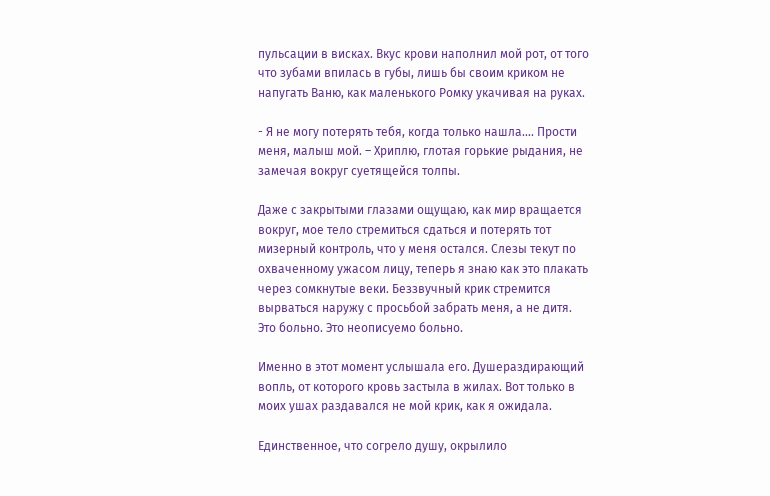пульсации в висках. Вкус крови наполнил мой рот, от того что зубами впилась в губы, лишь бы своим криком не напугать Ваню, как маленького Ромку укачивая на руках.

- Я не могу потерять тебя, когда только нашла…. Прости меня, малыш мой. – Хриплю, глотая горькие рыдания, не замечая вокруг суетящейся толпы.

Даже с закрытыми глазами ощущаю, как мир вращается вокруг, мое тело стремиться сдаться и потерять тот мизерный контроль, что у меня остался. Слезы текут по охваченному ужасом лицу, теперь я знаю как это плакать через сомкнутые веки. Беззвучный крик стремится вырваться наружу с просьбой забрать меня, а не дитя. Это больно. Это неописуемо больно.

Именно в этот момент услышала его. Душераздирающий вопль, от которого кровь застыла в жилах. Вот только в моих ушах раздавался не мой крик, как я ожидала.

Единственное, что согрело душу, окрылило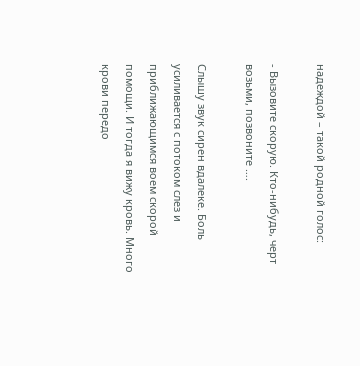надеждой – такой родной голос:

- Вызовите скорую. Кто-нибудь, черт возьми, позвоните ….

Слышу звук сирен вдалеке. Боль усиливается с потоком слез и приближающимся воем скорой помощи. И тогда я вижу кровь. Много крови передо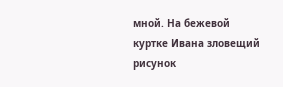мной. На бежевой куртке Ивана зловещий рисунок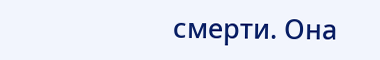смерти. Она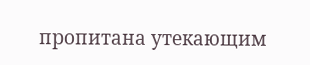пропитана утекающим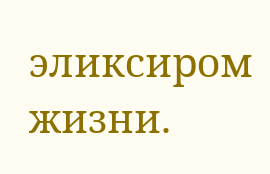эликсиром жизни.